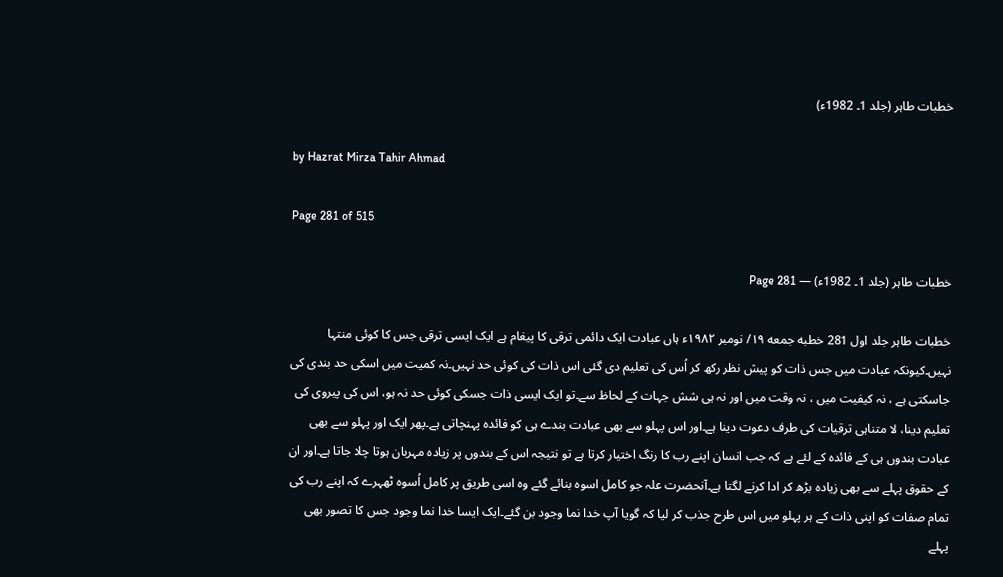خطبات طاہر (جلد 1۔ 1982ء)

by Hazrat Mirza Tahir Ahmad

Page 281 of 515

خطبات طاہر (جلد 1۔ 1982ء) — Page 281

خطبات طاہر جلد اول 281 خطبه جمعه ۱۹/ نومبر ۱۹۸۲ء ہاں عبادت ایک دائمی ترقی کا پیغام ہے ایک ایسی ترقی جس کا کوئی منتہا نہیں۔کیونکہ عبادت میں جس ذات کو پیش نظر رکھ کر اُس کی تعلیم دی گئی اس ذات کی کوئی حد نہیں۔نہ کمیت میں اسکی حد بندی کی جاسکتی ہے ، نہ کیفیت میں ، نہ وقت میں اور نہ ہی شش جہات کے لحاظ سے۔تو ایک ایسی ذات جسکی کوئی حد نہ ہو، اس کی پیروی کی تعلیم دینا، لا متناہی ترقیات کی طرف دعوت دینا ہے۔اور اس پہلو سے بھی عبادت بندے ہی کو فائدہ پہنچاتی ہے۔پھر ایک اور پہلو سے بھی عبادت بندوں ہی کے فائدہ کے لئے ہے کہ جب انسان اپنے رب کا رنگ اختیار کرتا ہے تو نتیجہ اس کے بندوں پر زیادہ مہربان ہوتا چلا جاتا ہے۔اور ان کے حقوق پہلے سے بھی زیادہ بڑھ کر ادا کرنے لگتا ہے۔آنحضرت علہ جو کامل اسوہ بنائے گئے وہ اسی طریق پر کامل اُسوہ ٹھہرے کہ اپنے رب کی تمام صفات کو اپنی ذات کے ہر پہلو میں اس طرح جذب کر لیا کہ گویا آپ خدا نما وجود بن گئے۔ایک ایسا خدا نما وجود جس کا تصور بھی پہلے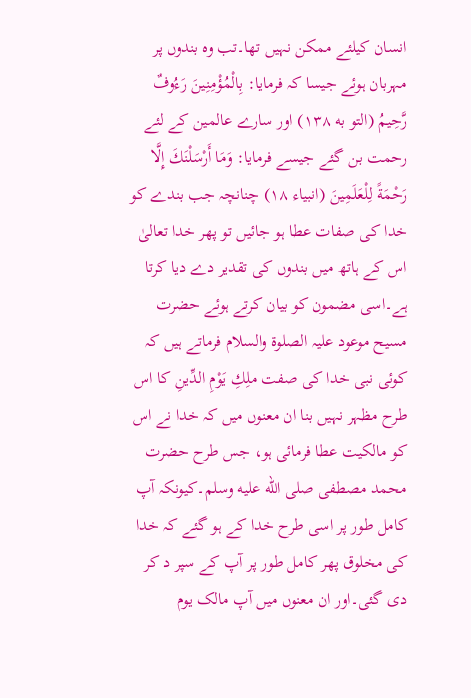انسان کیلئے ممکن نہیں تھا۔تب وہ بندوں پر مہربان ہوئے جیسا کہ فرمایا: بِالْمُؤْمِنِينَ رَءُوفٌ رَّحِيمُ (التو به ۱۳۸) اور سارے عالمین کے لئے رحمت بن گئے جیسے فرمایا: وَمَا أَرْسَلْنَكَ إِلَّا رَحْمَةً لِلْعَلَمِينَ (انبياء ۱۸) چنانچہ جب بندے کو خدا کی صفات عطا ہو جائیں تو پھر خدا تعالیٰ اس کے ہاتھ میں بندوں کی تقدیر دے دیا کرتا ہے۔اسی مضمون کو بیان کرتے ہوئے حضرت مسیح موعود علیہ الصلوۃ والسلام فرماتے ہیں کہ کوئی نبی خدا کی صفت ملِكِ يَوْمِ الدِّینِ کا اس طرح مظہر نہیں بنا ان معنوں میں کہ خدا نے اس کو مالکیت عطا فرمائی ہو، جس طرح حضرت محمد مصطفی صلى الله عليه وسلم۔کیونکہ آپ کامل طور پر اسی طرح خدا کے ہو گئے کہ خدا کی مخلوق پھر کامل طور پر آپ کے سپر د کر دی گئی۔اور ان معنوں میں آپ مالک یوم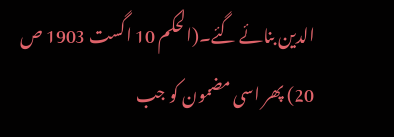الدین بنائے گئے۔(الحکم 10 اگست 1903 ص 20) پھر اسی مضمون کو جب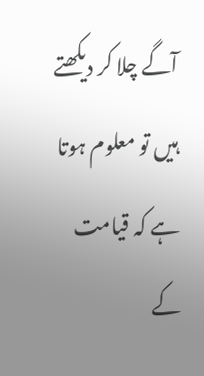آگے چلا کر دیکھتے ہیں تو معلوم ہوتا ہے کہ قیامت کے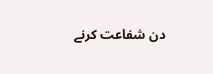دن شفاعت کرنے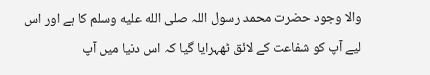والا وجود حضرت محمد رسول اللہ صلى الله عليه وسلم کا ہے اور اس لیے آپ کو شفاعت کے لائق ٹھہرایا گیا کہ اس دنیا میں آپ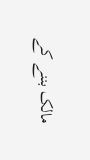مالک بننے کے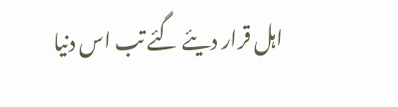اہل قرار دیئے گئے تب اس دنیا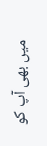میں بھی آپ کو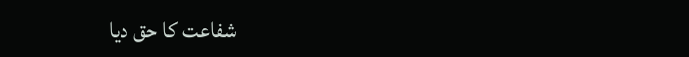شفاعت کا حق دیا